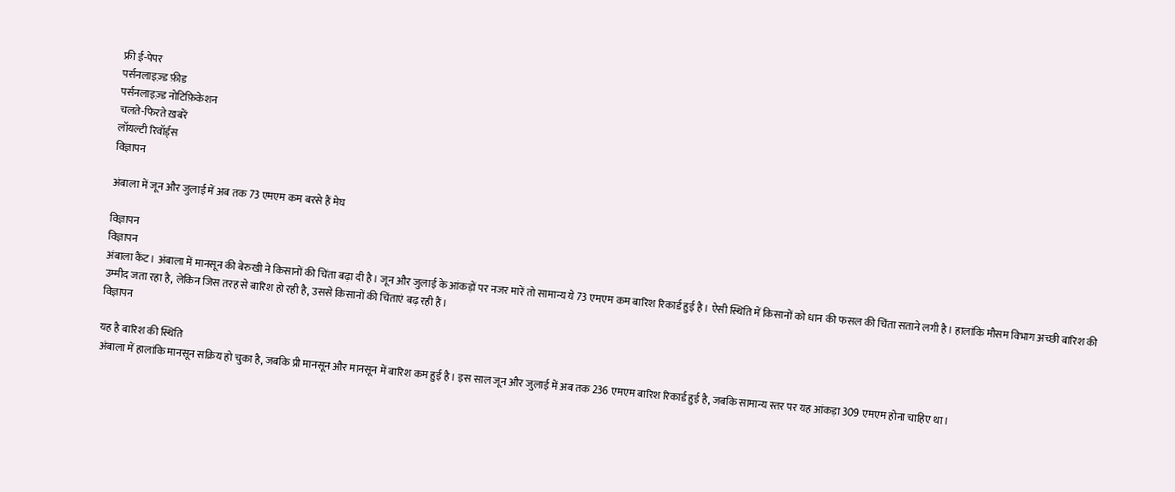फ्री ई-पेपर
पर्सनलाइज़्ड फ़ीड
पर्सनलाइज़्ड नोटिफ़िकेशन
चलते-फिरते ख़बरें
लॉयल्टी रिवॉर्ड्स
विज्ञापन

अंबाला में जून और जुलाई में अब तक 73 एमएम कम बरसे हैं मेघ

विज्ञापन
विज्ञापन
अंबाला कैंट। अंबाला में मानसून की बेरुखी ने किसानों की चिंता बढ़ा दी है। जून और जुलाई के आंकड़ों पर नजर मारें तो सामान्य ये 73 एमएम कम बारिश रिकार्ड हुई है। ऐसी स्थिति में किसानों को धान की फसल की चिंता सताने लगी है। हालांकि मौसम विभाग अच्छी बारिश की उम्मीद जता रहा है, लेकिन जिस तरह से बारिश हो रही है, उससे किसानों की चिंताएं बढ़ रही हैं।
विज्ञापन

यह है बारिश की स्थिति
अंबाला में हालांकि मानसून सक्रिय हो चुका है, जबकि प्री मानसून और मानसून में बारिश कम हुई है। इस साल जून और जुलाई में अब तक 236 एमएम बारिश रिकार्ड हुई है, जबकि सामान्य स्तर पर यह आंकड़ा 309 एमएम होना चाहिए था।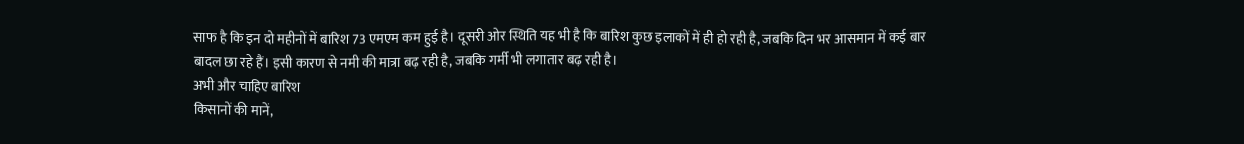साफ है कि इन दो महीनों में बारिश 73 एमएम कम हुई है। दूसरी ओर स्थिति यह भी है कि बारिश कुछ इलाकों में ही हो रही है, जबकि दिन भर आसमान में कई बार बादल छा रहे हैं। इसी कारण से नमी की मात्रा बढ़ रही है, जबकि गर्मी भी लगातार बढ़ रही है।
अभी और चाहिए बारिश
किसानों की मानें,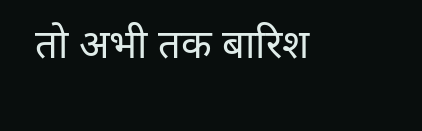तो अभी तक बारिश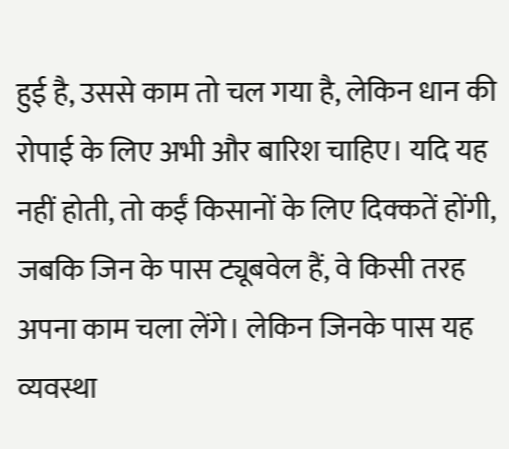हुई है, उससे काम तो चल गया है, लेकिन धान की रोपाई के लिए अभी और बारिश चाहिए। यदि यह नहीं होती, तो कईं किसानों के लिए दिक्कतें होंगी, जबकि जिन के पास ट्यूबवेल हैं, वे किसी तरह अपना काम चला लेंगे। लेकिन जिनके पास यह व्यवस्था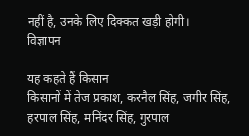नहीं है, उनके लिए दिक्कत खड़ी होगी।
विज्ञापन

यह कहते हैं किसान
किसानों में तेज प्रकाश, करनैल सिंह, जगीर सिंह, हरपाल सिंह, मनिंदर सिंह, गुरपाल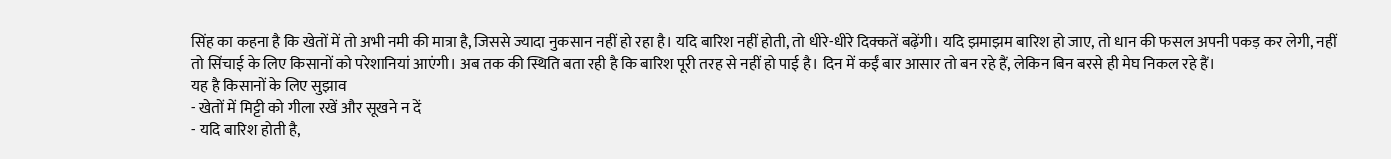सिंह का कहना है कि खेतों में तो अभी नमी की मात्रा है, जिससे ज्यादा नुकसान नहीं हो रहा है। यदि बारिश नहीं होती, तो धीरे-धीरे दिक्कतें बढ़ेंगी। यदि झमाझम बारिश हो जाए, तो धान की फसल अपनी पकड़ कर लेगी, नहीं तो सिंचाई के लिए किसानों को परेशानियां आएंगी। अब तक की स्थिति बता रही है कि बारिश पूरी तरह से नहीं हो पाई है। दिन में कईं बार आसार तो बन रहे हैं, लेकिन बिन बरसे ही मेघ निकल रहे हैं।
यह है किसानों के लिए सुझाव
- खेतों में मिट्टी को गीला रखें और सूखने न दें
- यदि बारिश होती है,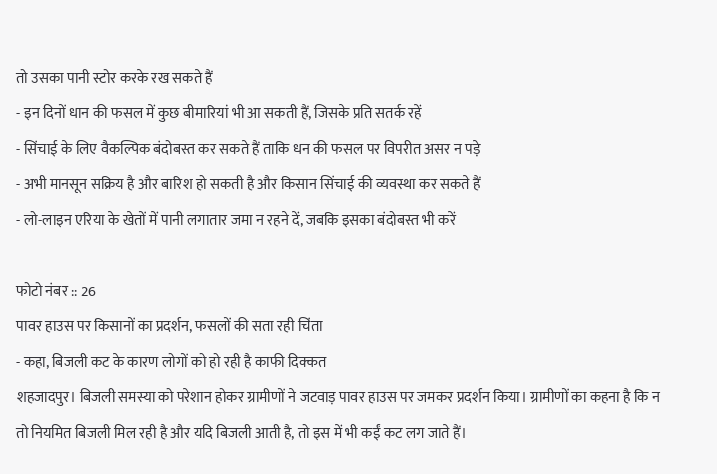तो उसका पानी स्टोर करके रख सकते हैं
- इन दिनों धान की फसल में कुछ बीमारियां भी आ सकती हैं, जिसके प्रति सतर्क रहें
- सिंचाई के लिए वैकल्पिक बंदोबस्त कर सकते हैं ताकि धन की फसल पर विपरीत असर न पड़े
- अभी मानसून सक्रिय है और बारिश हो सकती है और किसान सिंचाई की व्यवस्था कर सकते हैं
- लो-लाइन एरिया के खेतों में पानी लगातार जमा न रहने दें, जबकि इसका बंदोबस्त भी करें

फोटो नंबर :: 26
पावर हाउस पर किसानों का प्रदर्शन, फसलों की सता रही चिंता
- कहा, बिजली कट के कारण लोगों को हो रही है काफी दिक्कत
शहजादपुर। बिजली समस्या को परेशान होकर ग्रामीणों ने जटवाड़ पावर हाउस पर जमकर प्रदर्शन किया। ग्रामीणों का कहना है कि न तो नियमित बिजली मिल रही है और यदि बिजली आती है, तो इस में भी कईं कट लग जाते हैं।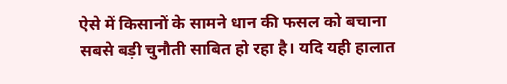ऐसे में किसानों के सामने धान की फसल को बचाना सबसे बड़ी चुनौती साबित हो रहा है। यदि यही हालात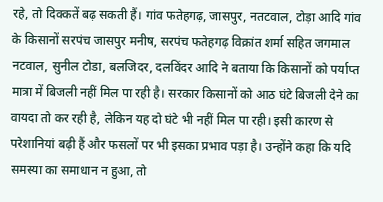रहे, तो दिक्कतें बढ़ सकती हैं। गांव फतेहगढ़, जासपुर, नतटवाल, टोड़ा आदि गांव के किसानों सरपंच जासपुर मनीष, सरपंच फतेहगढ़ विक्रांत शर्मा सहित जगमाल नटवाल, सुनील टोडा, बलजिदर, दलविंदर आदि ने बताया कि किसानों को पर्याप्त मात्रा में बिजली नहीं मिल पा रही है। सरकार किसानों को आठ घंटे बिजली देने का वायदा तो कर रही है, लेकिन यह दो घंटे भी नहीं मिल पा रही। इसी कारण से परेशानियां बढ़ी हैं और फसलों पर भी इसका प्रभाव पड़ा है। उन्होंने कहा कि यदि समस्या का समाधान न हुआ, तो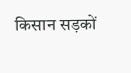किसान सड़कों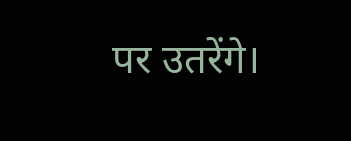पर उतरेंगे।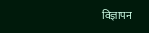विज्ञापन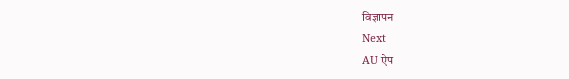विज्ञापन
Next
AU ऐप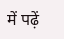में पढ़ें